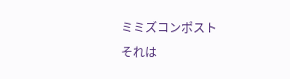ミミズコンポスト
それは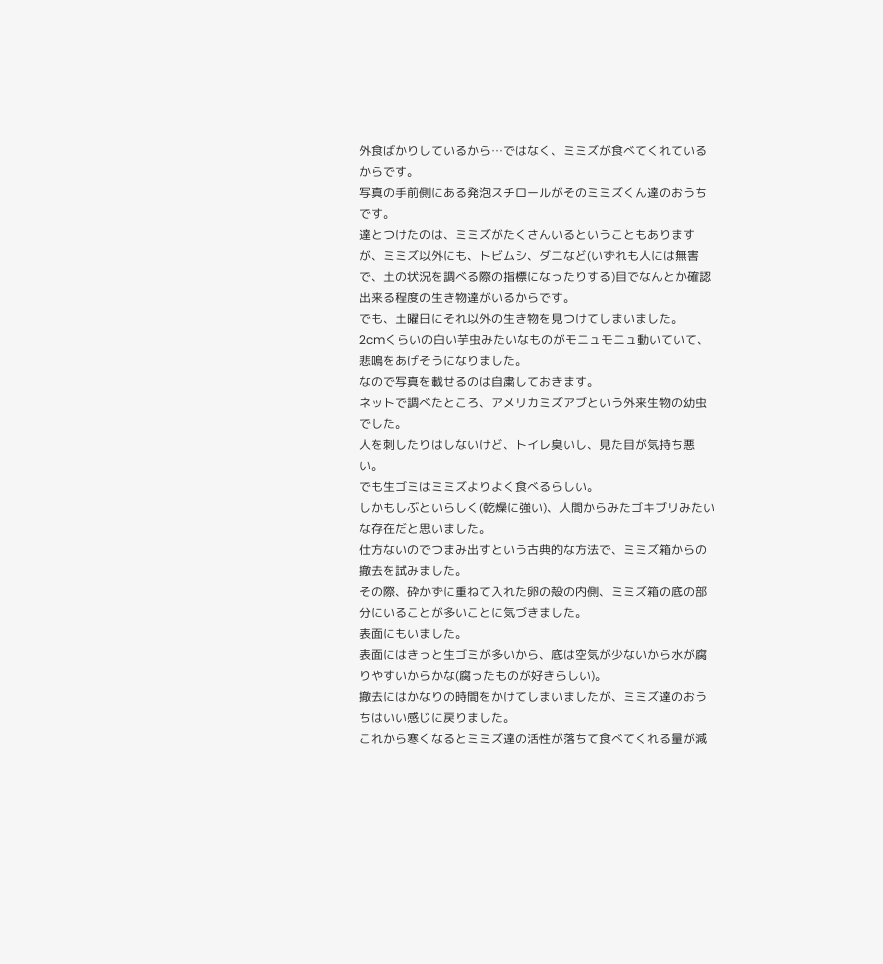外食ばかりしているから…ではなく、ミミズが食べてくれているからです。
写真の手前側にある発泡スチロールがそのミミズくん達のおうちです。
達とつけたのは、ミミズがたくさんいるということもありますが、ミミズ以外にも、トビムシ、ダニなど(いずれも人には無害で、土の状況を調べる際の指標になったりする)目でなんとか確認出来る程度の生き物達がいるからです。
でも、土曜日にそれ以外の生き物を見つけてしまいました。
2cmくらいの白い芋虫みたいなものがモニュモニュ動いていて、悲鳴をあげそうになりました。
なので写真を載せるのは自粛しておきます。
ネットで調べたところ、アメリカミズアブという外来生物の幼虫でした。
人を刺したりはしないけど、トイレ臭いし、見た目が気持ち悪い。
でも生ゴミはミミズよりよく食べるらしい。
しかもしぶといらしく(乾燥に強い)、人間からみたゴキブリみたいな存在だと思いました。
仕方ないのでつまみ出すという古典的な方法で、ミミズ箱からの撤去を試みました。
その際、砕かずに重ねて入れた卵の殻の内側、ミミズ箱の底の部分にいることが多いことに気づきました。
表面にもいました。
表面にはきっと生ゴミが多いから、底は空気が少ないから水が腐りやすいからかな(腐ったものが好きらしい)。
撤去にはかなりの時間をかけてしまいましたが、ミミズ達のおうちはいい感じに戻りました。
これから寒くなるとミミズ達の活性が落ちて食べてくれる量が減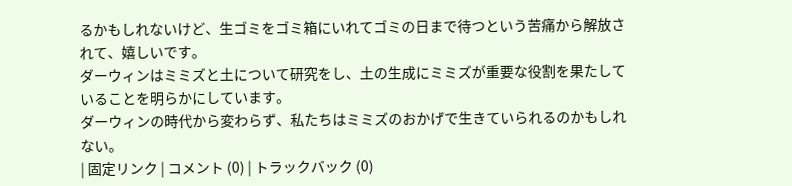るかもしれないけど、生ゴミをゴミ箱にいれてゴミの日まで待つという苦痛から解放されて、嬉しいです。
ダーウィンはミミズと土について研究をし、土の生成にミミズが重要な役割を果たしていることを明らかにしています。
ダーウィンの時代から変わらず、私たちはミミズのおかげで生きていられるのかもしれない。
| 固定リンク | コメント (0) | トラックバック (0)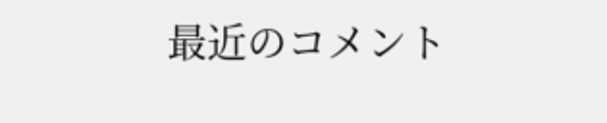最近のコメント